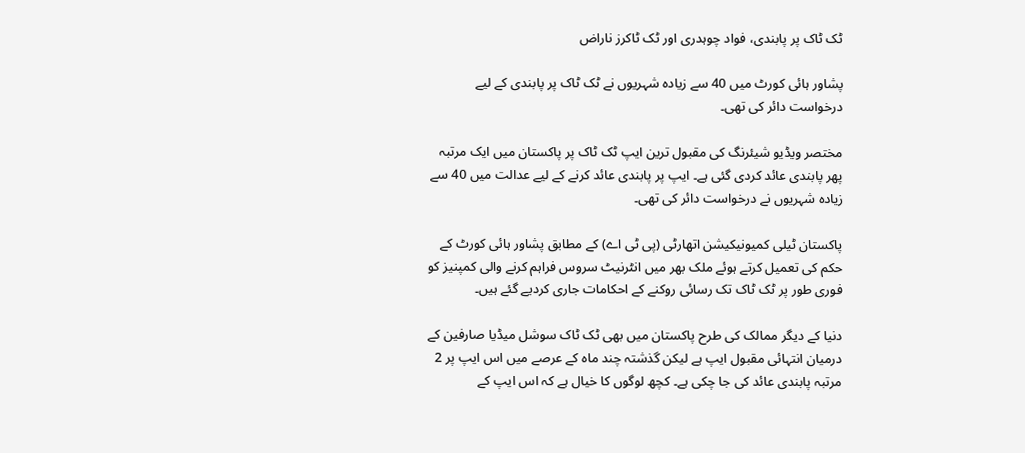ٹک ٹاک پر پابندی، فواد چوہدری اور ٹک ٹاکرز ناراض

پشاور ہائی کورٹ میں 40 سے زیادہ شہریوں نے ٹک ٹاک پر پابندی کے لیے درخواست دائر کی تھی۔

مختصر ویڈیو شیئرنگ کی مقبول ترین ایپ ٹک ٹاک پر پاکستان میں ایک مرتبہ پھر پابندی عائد کردی گئی ہے۔ ایپ پر پابندی عائد کرنے کے لیے عدالت میں 40 سے زیادہ شہریوں نے درخواست دائر کی تھی۔

پاکستان ٹیلی کمیونیکیشن اتھارٹی (پی ٹی اے) کے مطابق پشاور ہائی کورٹ کے حکم کی تعمیل کرتے ہوئے ملک بھر میں انٹرنیٹ سروس فراہم کرنے والی کمپنیز کو فوری طور پر ٹک ٹاک تک رسائی روکنے کے احکامات جاری کردیے گئے ہیں۔

دنیا کے دیگر ممالک کی طرح پاکستان میں بھی ٹک ٹاک سوشل میڈیا صارفین کے درمیان انتہائی مقبول ایپ ہے لیکن گذشتہ چند ماہ کے عرصے میں اس ایپ پر 2 مرتبہ پابندی عائد کی جا چکی ہے۔ کچھ لوگوں کا خیال ہے کہ اس ایپ کے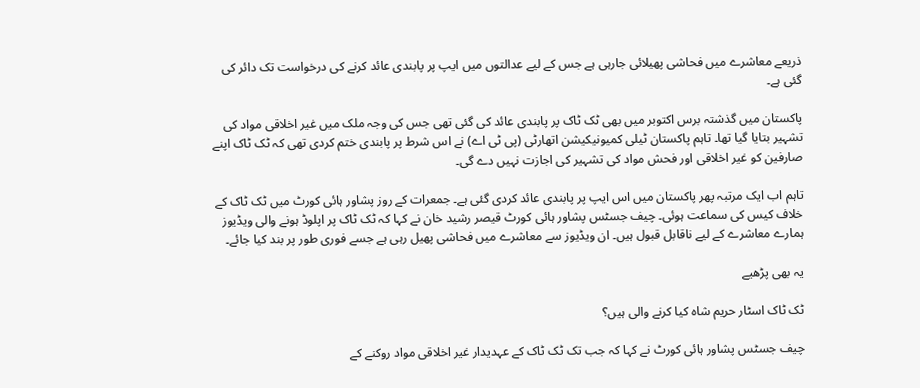ذریعے معاشرے میں فحاشی پھیلائی جارہی ہے جس کے لیے عدالتوں میں ایپ پر پابندی عائد کرنے کی درخواست تک دائر کی گئی ہے۔

پاکستان میں گذشتہ برس اکتوبر میں بھی ٹک ٹاک پر پابندی عائد کی گئی تھی جس کی وجہ ملک میں غیر اخلاقی مواد کی تشہیر بتایا گیا تھا۔ تاہم پاکستان ٹیلی کمیونیکیشن اتھارٹی (پی ٹی اے) نے اس شرط پر پابندی ختم کردی تھی کہ ٹک ٹاک اپنے صارفین کو غیر اخلاقی اور فحش مواد کی تشہیر کی اجازت نہیں دے گی۔

تاہم اب ایک مرتبہ پھر پاکستان میں اس ایپ پر پابندی عائد کردی گئی ہے۔ جمعرات کے روز پشاور ہائی کورٹ میں ٹک ٹاک کے خلاف کیس کی سماعت ہوئی۔ چیف جسٹس پشاور ہائی کورٹ قیصر رشید خان نے کہا کہ ٹک ٹاک پر اپلوڈ ہونے والی ویڈیوز ہمارے معاشرے کے لیے ناقابل قبول ہیں۔ ان ویڈیوز سے معاشرے میں فحاشی پھیل رہی ہے جسے فوری طور پر بند کیا جائے۔

یہ بھی پڑھیے

ٹک ٹاک اسٹار حریم شاہ کیا کرنے والی ہیں؟

چیف جسٹس پشاور ہائی کورٹ نے کہا کہ جب تک ٹک ٹاک کے عہدیدار غیر اخلاقی مواد روکنے کے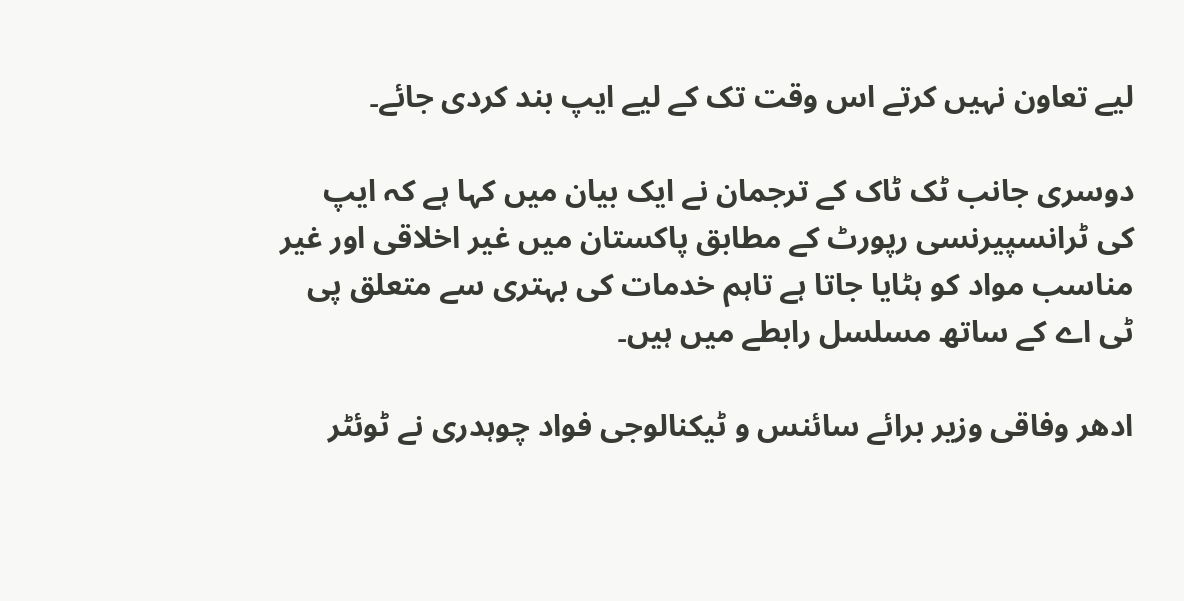لیے تعاون نہیں کرتے اس وقت تک کے لیے ایپ بند کردی جائے۔

دوسری جانب ٹک ٹاک کے ترجمان نے ایک بیان میں کہا ہے کہ ایپ کی ٹرانسپیرنسی رپورٹ کے مطابق پاکستان میں غیر اخلاقی اور غیر مناسب مواد کو ہٹایا جاتا ہے تاہم خدمات کی بہتری سے متعلق پی ٹی اے کے ساتھ مسلسل رابطے میں ہیں۔

ادھر وفاقی وزیر برائے سائنس و ٹیکنالوجی فواد چوہدری نے ٹوئٹر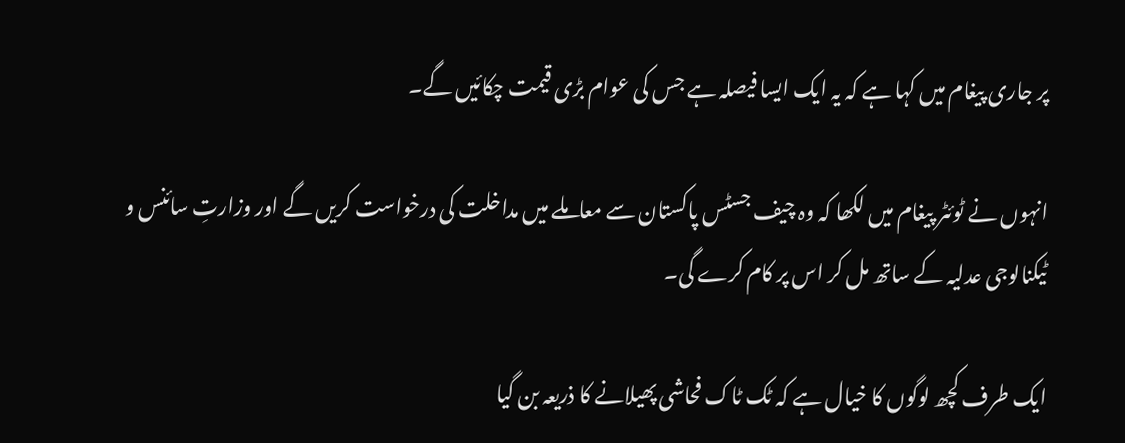پر جاری پیغام میں کہا ہے کہ یہ ایک ایسا فیصلہ ہے جس کی عوام بڑی قیمت چکائیں گے۔

انہوں نے ٹوئٹر پیغام میں لکھا کہ وہ چیف جسٹس پاکستان سے معاملے میں مداخلت کی درخواست کریں گے اور وزارتِ سائنس و ٹیکنالوجی عدلیہ کے ساتھ مل کر اس پر کام کرے گی۔

ایک طرف کچھ لوگوں کا خیال ہے کہ ٹک ٹاک فحاشی پھیلانے کا ذریعہ بن گیا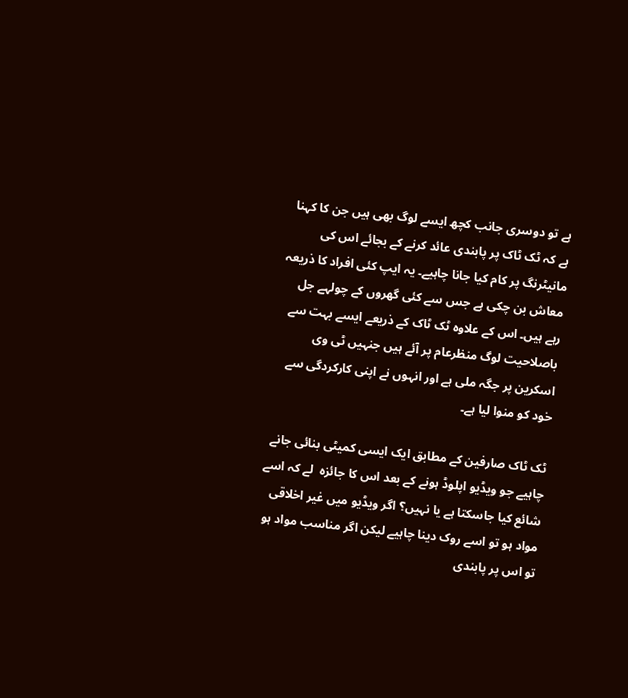ہے تو دوسری جانب کچھ ایسے لوگ بھی ہیں جن کا کہنا ہے کہ ٹک ٹاک پر پابندی عائد کرنے کے بجائے اس کی مانیٹرنگ پر کام کیا جانا چاہیے۔ یہ ایپ کئی افراد کا ذریعہ معاش بن چکی ہے جس سے کئی گھروں کے چولہے جل رہے ہیں۔ اس کے علاوہ ٹک ٹاک کے ذریعے ایسے بہت سے باصلاحیت لوگ منظرعام پر آئے ہیں جنہیں ٹی وی اسکرین پر جگہ ملی ہے اور انہوں نے اپنی کارکردگی سے خود کو منوا لیا ہے۔

ٹک ٹاک صارفین کے مطابق ایک ایسی کمیٹی بنائی جانے چاہیے جو ویڈیو اپلوڈ ہونے کے بعد اس کا جائزہ  لے کہ اسے شائع کیا جاسکتا ہے یا نہیں؟ اگر ویڈیو میں غیر اخلاقی مواد ہو تو اسے روک دینا چاہیے لیکن اگر مناسب مواد ہو تو اس پر پابندی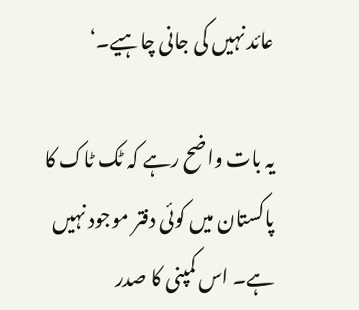عائد نہیں کی جانی چاہیے۔‘

یہ بات واضح رہے کہ ٹک ٹاک کا پاکستان میں کوئی دفتر موجود نہیں ہے۔ اس کمپنی کا صدر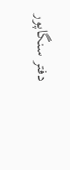دفتر سنگاپور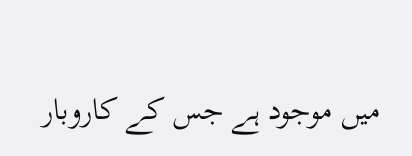میں موجود ہے جس کے کاروبار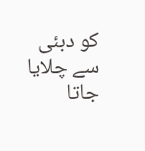کو دبئی سے چلایا جاتا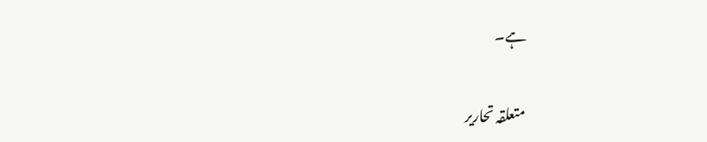ہے۔

متعلقہ تحاریر